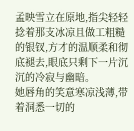孟映雪立在原地,指尖轻轻捻着那支冰凉且做工粗糙的银钗,方才的温顺柔和彻底褪去,眼底只剩下一片沉沉的冷寂与幽暗。
她唇角的笑意寒凉浅薄,带着洞悉一切的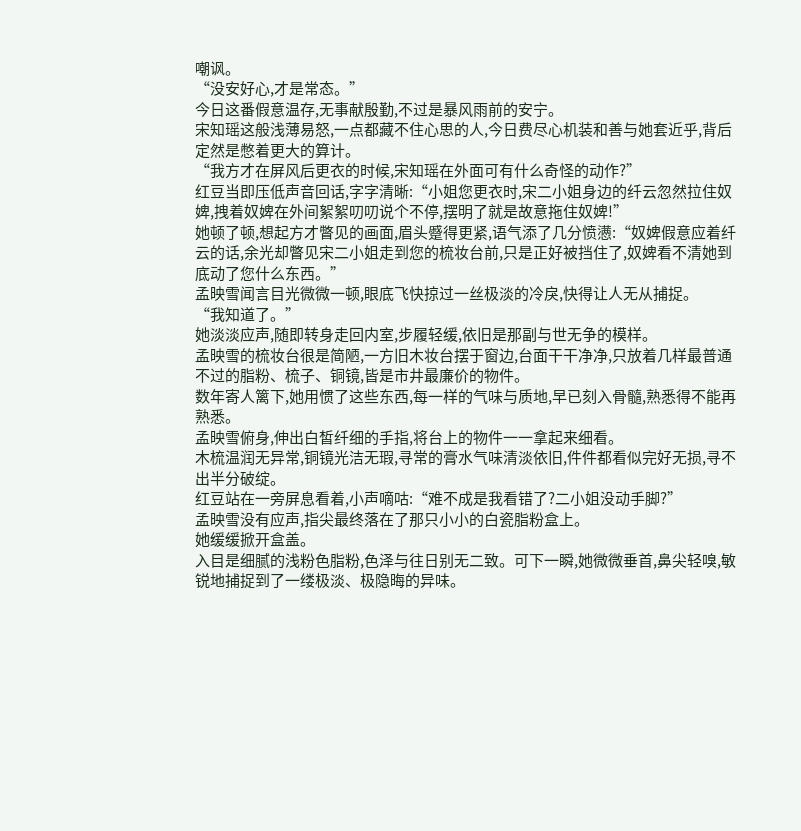嘲讽。
“没安好心,才是常态。”
今日这番假意温存,无事献殷勤,不过是暴风雨前的安宁。
宋知瑶这般浅薄易怒,一点都藏不住心思的人,今日费尽心机装和善与她套近乎,背后定然是憋着更大的算计。
“我方才在屏风后更衣的时候,宋知瑶在外面可有什么奇怪的动作?”
红豆当即压低声音回话,字字清晰:“小姐您更衣时,宋二小姐身边的纤云忽然拉住奴婢,拽着奴婢在外间絮絮叨叨说个不停,摆明了就是故意拖住奴婢!”
她顿了顿,想起方才瞥见的画面,眉头蹙得更紧,语气添了几分愤懑:“奴婢假意应着纤云的话,余光却瞥见宋二小姐走到您的梳妆台前,只是正好被挡住了,奴婢看不清她到底动了您什么东西。”
孟映雪闻言目光微微一顿,眼底飞快掠过一丝极淡的冷戾,快得让人无从捕捉。
“我知道了。”
她淡淡应声,随即转身走回内室,步履轻缓,依旧是那副与世无争的模样。
孟映雪的梳妆台很是简陋,一方旧木妆台摆于窗边,台面干干净净,只放着几样最普通不过的脂粉、梳子、铜镜,皆是市井最廉价的物件。
数年寄人篱下,她用惯了这些东西,每一样的气味与质地,早已刻入骨髓,熟悉得不能再熟悉。
孟映雪俯身,伸出白皙纤细的手指,将台上的物件一一拿起来细看。
木梳温润无异常,铜镜光洁无瑕,寻常的膏水气味清淡依旧,件件都看似完好无损,寻不出半分破绽。
红豆站在一旁屏息看着,小声嘀咕:“难不成是我看错了?二小姐没动手脚?”
孟映雪没有应声,指尖最终落在了那只小小的白瓷脂粉盒上。
她缓缓掀开盒盖。
入目是细腻的浅粉色脂粉,色泽与往日别无二致。可下一瞬,她微微垂首,鼻尖轻嗅,敏锐地捕捉到了一缕极淡、极隐晦的异味。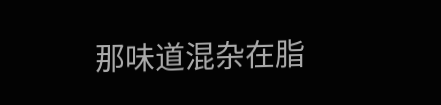那味道混杂在脂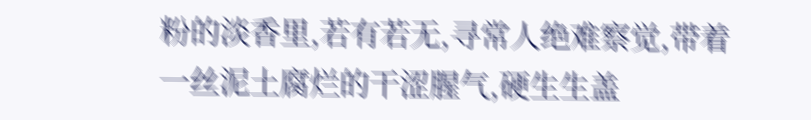粉的淡香里,若有若无,寻常人绝难察觉,带着一丝泥土腐烂的干涩腥气,硬生生盖